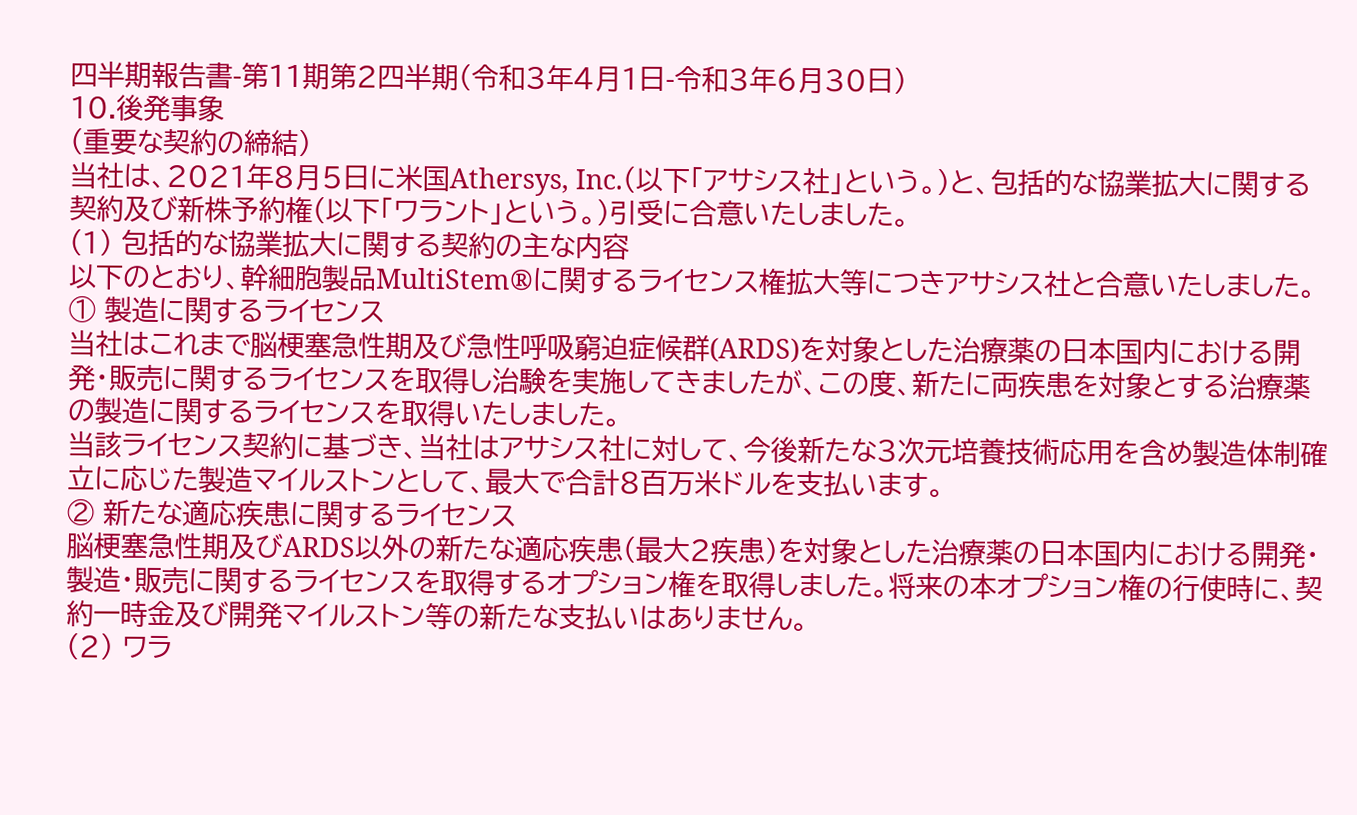四半期報告書-第11期第2四半期(令和3年4月1日-令和3年6月30日)
10.後発事象
(重要な契約の締結)
当社は、2021年8月5日に米国Athersys, Inc.(以下「アサシス社」という。)と、包括的な協業拡大に関する契約及び新株予約権(以下「ワラント」という。)引受に合意いたしました。
(1) 包括的な協業拡大に関する契約の主な内容
以下のとおり、幹細胞製品MultiStem®に関するライセンス権拡大等につきアサシス社と合意いたしました。
① 製造に関するライセンス
当社はこれまで脳梗塞急性期及び急性呼吸窮迫症候群(ARDS)を対象とした治療薬の日本国内における開発・販売に関するライセンスを取得し治験を実施してきましたが、この度、新たに両疾患を対象とする治療薬の製造に関するライセンスを取得いたしました。
当該ライセンス契約に基づき、当社はアサシス社に対して、今後新たな3次元培養技術応用を含め製造体制確立に応じた製造マイルストンとして、最大で合計8百万米ドルを支払います。
② 新たな適応疾患に関するライセンス
脳梗塞急性期及びARDS以外の新たな適応疾患(最大2疾患)を対象とした治療薬の日本国内における開発・製造・販売に関するライセンスを取得するオプション権を取得しました。将来の本オプション権の行使時に、契約一時金及び開発マイルストン等の新たな支払いはありません。
(2) ワラ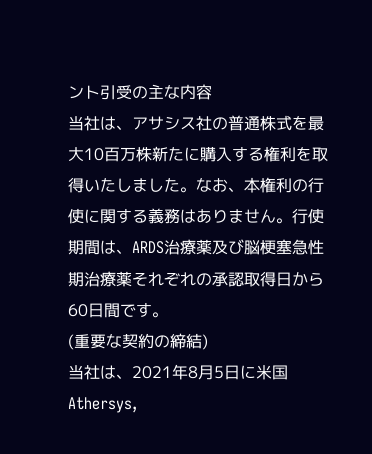ント引受の主な内容
当社は、アサシス社の普通株式を最大10百万株新たに購入する権利を取得いたしました。なお、本権利の行使に関する義務はありません。行使期間は、ARDS治療薬及び脳梗塞急性期治療薬それぞれの承認取得日から60日間です。
(重要な契約の締結)
当社は、2021年8月5日に米国Athersys,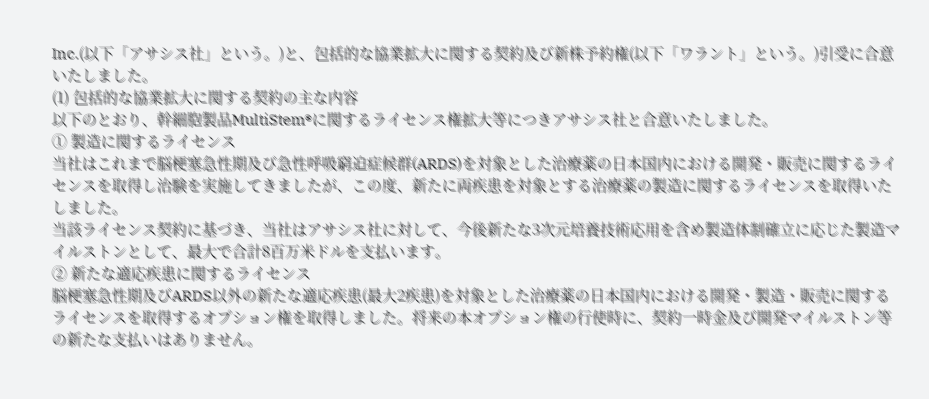Inc.(以下「アサシス社」という。)と、包括的な協業拡大に関する契約及び新株予約権(以下「ワラント」という。)引受に合意いたしました。
(1) 包括的な協業拡大に関する契約の主な内容
以下のとおり、幹細胞製品MultiStem®に関するライセンス権拡大等につきアサシス社と合意いたしました。
① 製造に関するライセンス
当社はこれまで脳梗塞急性期及び急性呼吸窮迫症候群(ARDS)を対象とした治療薬の日本国内における開発・販売に関するライセンスを取得し治験を実施してきましたが、この度、新たに両疾患を対象とする治療薬の製造に関するライセンスを取得いたしました。
当該ライセンス契約に基づき、当社はアサシス社に対して、今後新たな3次元培養技術応用を含め製造体制確立に応じた製造マイルストンとして、最大で合計8百万米ドルを支払います。
② 新たな適応疾患に関するライセンス
脳梗塞急性期及びARDS以外の新たな適応疾患(最大2疾患)を対象とした治療薬の日本国内における開発・製造・販売に関するライセンスを取得するオプション権を取得しました。将来の本オプション権の行使時に、契約一時金及び開発マイルストン等の新たな支払いはありません。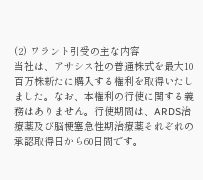(2) ワラント引受の主な内容
当社は、アサシス社の普通株式を最大10百万株新たに購入する権利を取得いたしました。なお、本権利の行使に関する義務はありません。行使期間は、ARDS治療薬及び脳梗塞急性期治療薬それぞれの承認取得日から60日間です。